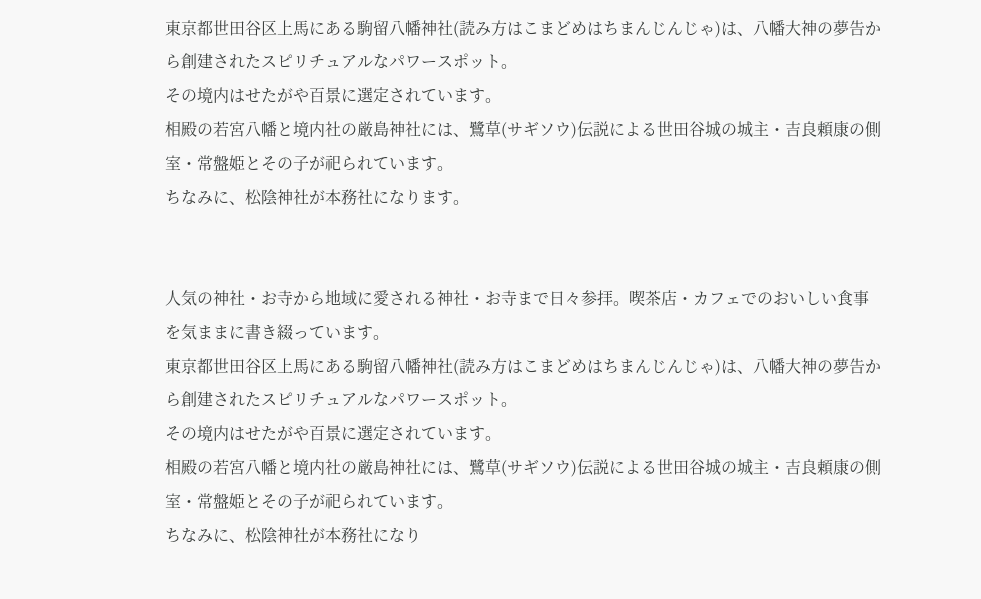東京都世田谷区上馬にある駒留八幡神社(読み方はこまどめはちまんじんじゃ)は、八幡大神の夢告から創建されたスピリチュアルなパワースポット。
その境内はせたがや百景に選定されています。
相殿の若宮八幡と境内社の厳島神社には、鷺草(サギソウ)伝説による世田谷城の城主・吉良頼康の側室・常盤姫とその子が祀られています。
ちなみに、松陰神社が本務社になります。


人気の神社・お寺から地域に愛される神社・お寺まで日々参拝。喫茶店・カフェでのおいしい食事を気ままに書き綴っています。
東京都世田谷区上馬にある駒留八幡神社(読み方はこまどめはちまんじんじゃ)は、八幡大神の夢告から創建されたスピリチュアルなパワースポット。
その境内はせたがや百景に選定されています。
相殿の若宮八幡と境内社の厳島神社には、鷺草(サギソウ)伝説による世田谷城の城主・吉良頼康の側室・常盤姫とその子が祀られています。
ちなみに、松陰神社が本務社になり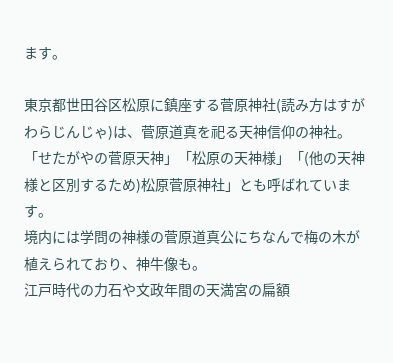ます。

東京都世田谷区松原に鎮座する菅原神社(読み方はすがわらじんじゃ)は、菅原道真を祀る天神信仰の神社。
「せたがやの菅原天神」「松原の天神様」「(他の天神様と区別するため)松原菅原神社」とも呼ばれています。
境内には学問の神様の菅原道真公にちなんで梅の木が植えられており、神牛像も。
江戸時代の力石や文政年間の天満宮の扁額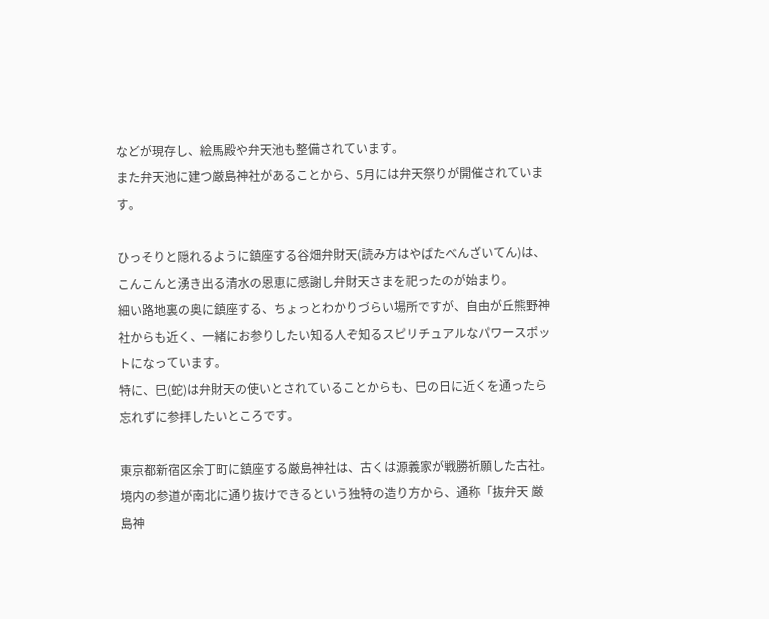などが現存し、絵馬殿や弁天池も整備されています。
また弁天池に建つ厳島神社があることから、5月には弁天祭りが開催されています。

ひっそりと隠れるように鎮座する谷畑弁財天(読み方はやばたべんざいてん)は、こんこんと湧き出る清水の恩恵に感謝し弁財天さまを祀ったのが始まり。
細い路地裏の奥に鎮座する、ちょっとわかりづらい場所ですが、自由が丘熊野神社からも近く、一緒にお参りしたい知る人ぞ知るスピリチュアルなパワースポットになっています。
特に、巳(蛇)は弁財天の使いとされていることからも、巳の日に近くを通ったら忘れずに参拝したいところです。

東京都新宿区余丁町に鎮座する厳島神社は、古くは源義家が戦勝祈願した古社。
境内の参道が南北に通り抜けできるという独特の造り方から、通称「抜弁天 厳島神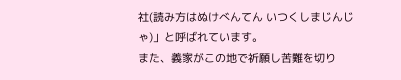社(読み方はぬけべんてん いつくしまじんじゃ)」と呼ばれています。
また、義家がこの地で祈願し苦難を切り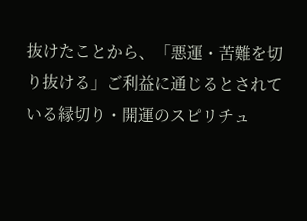抜けたことから、「悪運・苦難を切り抜ける」ご利益に通じるとされている縁切り・開運のスピリチュ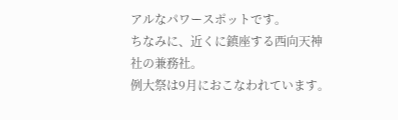アルなパワースポットです。
ちなみに、近くに鎮座する西向天神社の兼務社。
例大祭は9月におこなわれています。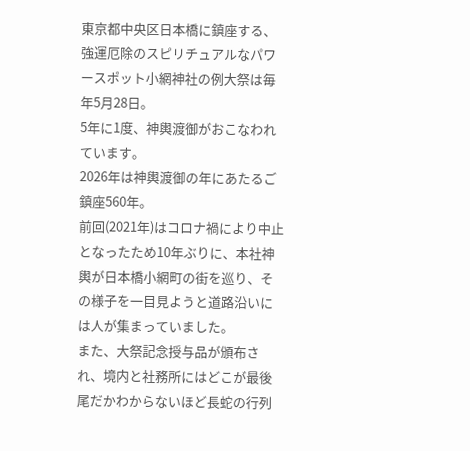東京都中央区日本橋に鎮座する、強運厄除のスピリチュアルなパワースポット小網神社の例大祭は毎年5月28日。
5年に1度、神輿渡御がおこなわれています。
2026年は神輿渡御の年にあたるご鎮座560年。
前回(2021年)はコロナ禍により中止となったため10年ぶりに、本社神輿が日本橋小網町の街を巡り、その様子を一目見ようと道路沿いには人が集まっていました。
また、大祭記念授与品が頒布され、境内と社務所にはどこが最後尾だかわからないほど長蛇の行列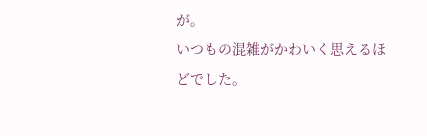が。
いつもの混雑がかわいく思えるほどでした。